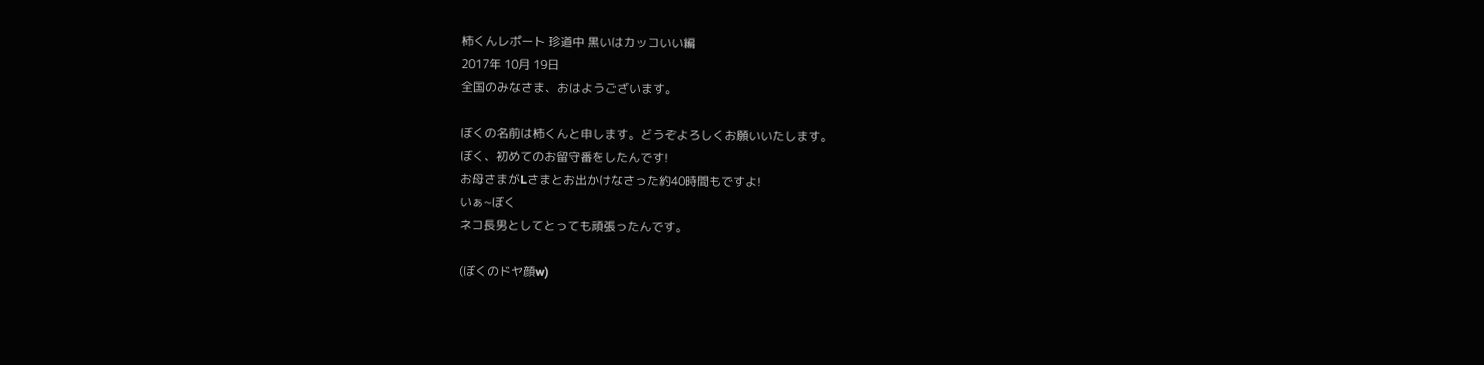柿くんレポート 珍道中 黒いはカッコいい編
2017年 10月 19日
全国のみなさま、おはようございます。

ぼくの名前は柿くんと申します。どうぞよろしくお願いいたします。
ぼく、初めてのお留守番をしたんです!
お母さまがLさまとお出かけなさった約40時間もですよ!
いぁ~ぼく
ネコ長男としてとっても頑張ったんです。

(ぼくのドヤ顔w)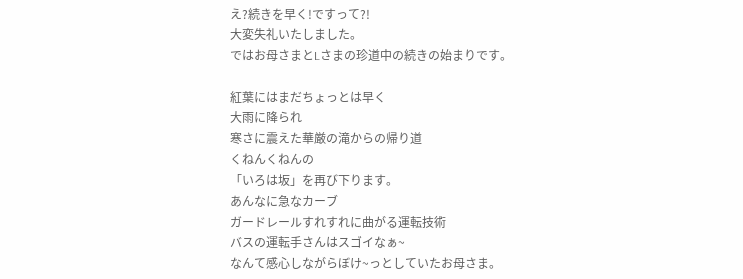え?続きを早く!ですって?!
大変失礼いたしました。
ではお母さまとLさまの珍道中の続きの始まりです。

紅葉にはまだちょっとは早く
大雨に降られ
寒さに震えた華厳の滝からの帰り道
くねんくねんの
「いろは坂」を再び下ります。
あんなに急なカーブ
ガードレールすれすれに曲がる運転技術
バスの運転手さんはスゴイなぁ~
なんて感心しながらぼけ~っとしていたお母さま。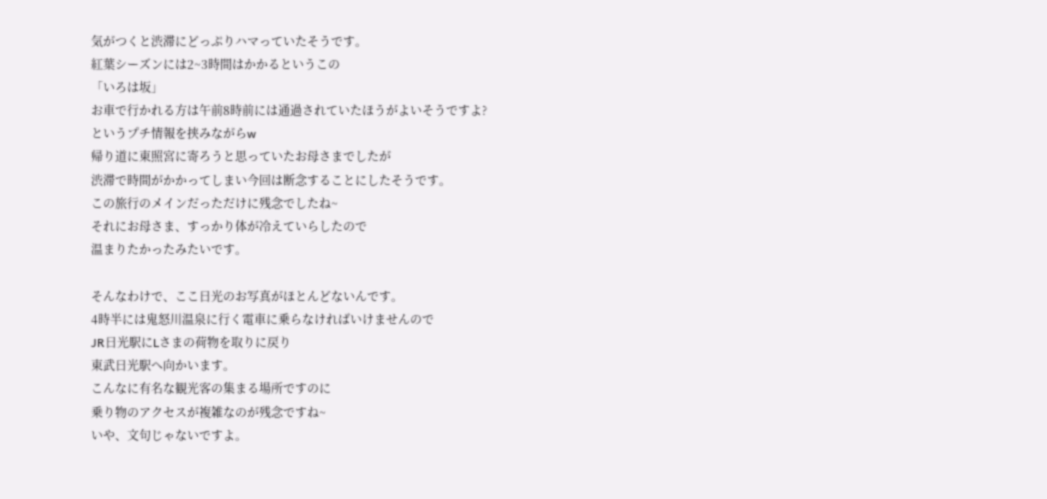気がつくと渋滞にどっぷりハマっていたそうです。
紅葉シーズンには2~3時間はかかるというこの
「いろは坂」
お車で行かれる方は午前8時前には通過されていたほうがよいそうですよ?
というプチ情報を挟みながらw
帰り道に東照宮に寄ろうと思っていたお母さまでしたが
渋滞で時間がかかってしまい今回は断念することにしたそうです。
この旅行のメインだっただけに残念でしたね~
それにお母さま、すっかり体が冷えていらしたので
温まりたかったみたいです。

そんなわけで、ここ日光のお写真がほとんどないんです。
4時半には鬼怒川温泉に行く電車に乗らなければいけませんので
JR日光駅にLさまの荷物を取りに戻り
東武日光駅へ向かいます。
こんなに有名な観光客の集まる場所ですのに
乗り物のアクセスが複雑なのが残念ですね~
いや、文句じゃないですよ。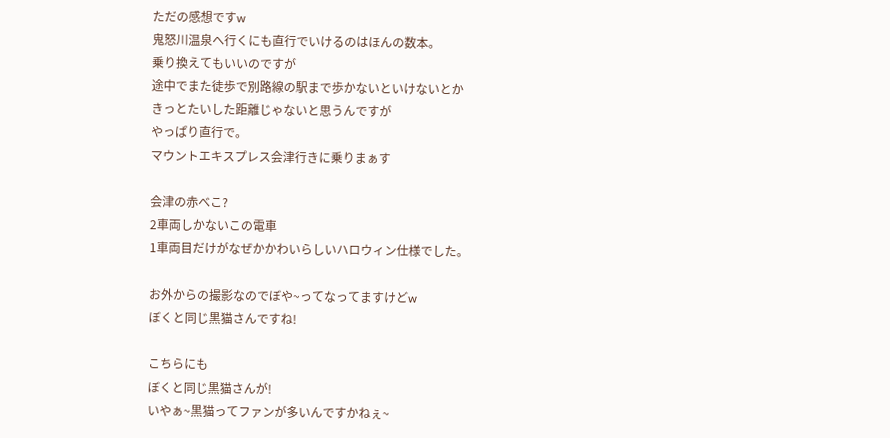ただの感想ですw
鬼怒川温泉へ行くにも直行でいけるのはほんの数本。
乗り換えてもいいのですが
途中でまた徒歩で別路線の駅まで歩かないといけないとか
きっとたいした距離じゃないと思うんですが
やっぱり直行で。
マウントエキスプレス会津行きに乗りまぁす

会津の赤べこ?
2車両しかないこの電車
1車両目だけがなぜかかわいらしいハロウィン仕様でした。

お外からの撮影なのでぼや~ってなってますけどw
ぼくと同じ黒猫さんですね!

こちらにも
ぼくと同じ黒猫さんが!
いやぁ~黒猫ってファンが多いんですかねぇ~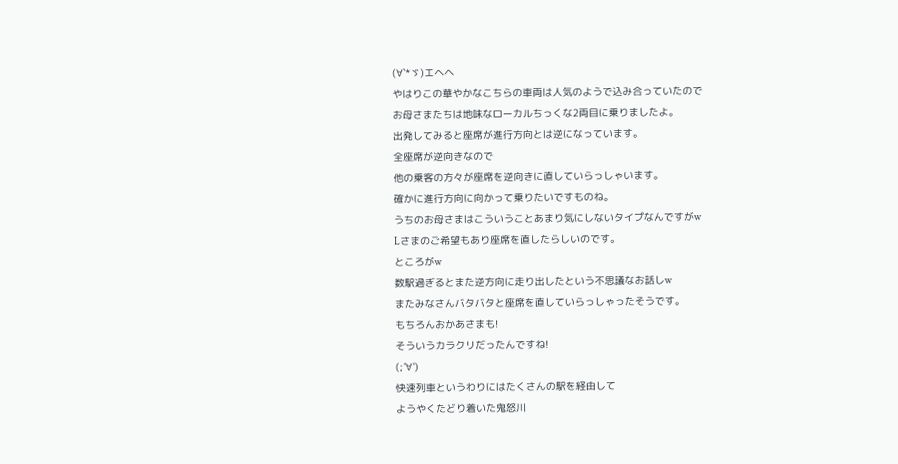(∀`*ゞ)エヘヘ
やはりこの華やかなこちらの車両は人気のようで込み合っていたので
お母さまたちは地味なローカルちっくな2両目に乗りましたよ。
出発してみると座席が進行方向とは逆になっています。
全座席が逆向きなので
他の乗客の方々が座席を逆向きに直していらっしゃいます。
確かに進行方向に向かって乗りたいですものね。
うちのお母さまはこういうことあまり気にしないタイプなんですがw
Lさまのご希望もあり座席を直したらしいのです。
ところがw
数駅過ぎるとまた逆方向に走り出したという不思議なお話しw
またみなさんバタバタと座席を直していらっしゃったそうです。
もちろんおかあさまも!
そういうカラクリだったんですね!
(;'∀')
快速列車というわりにはたくさんの駅を経由して
ようやくたどり着いた鬼怒川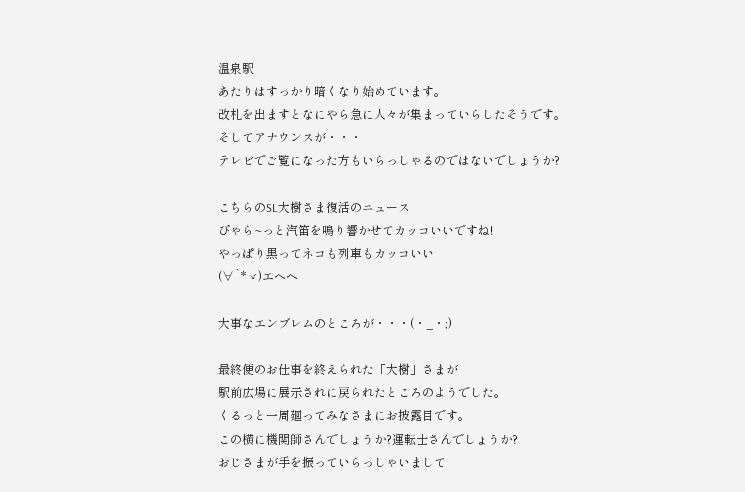温泉駅
あたりはすっかり暗くなり始めています。
改札を出ますとなにやら急に人々が集まっていらしたそうです。
そしてアナウンスが・・・
テレビでご覧になった方もいらっしゃるのではないでしょうか?

こちらのSL大樹さま復活のニュース
ぴゃら~っと汽笛を鳴り響かせてカッコいいですね!
やっぱり黒ってネコも列車もカッコいい
(∀`*ゞ)エヘヘ

大事なエンブレムのところが・・・(・_・;)

最終便のお仕事を終えられた「大樹」さまが
駅前広場に展示されに戻られたところのようでした。
くるっと一周廻ってみなさまにお披露目です。
この横に機関師さんでしょうか?運転士さんでしょうか?
おじさまが手を振っていらっしゃいまして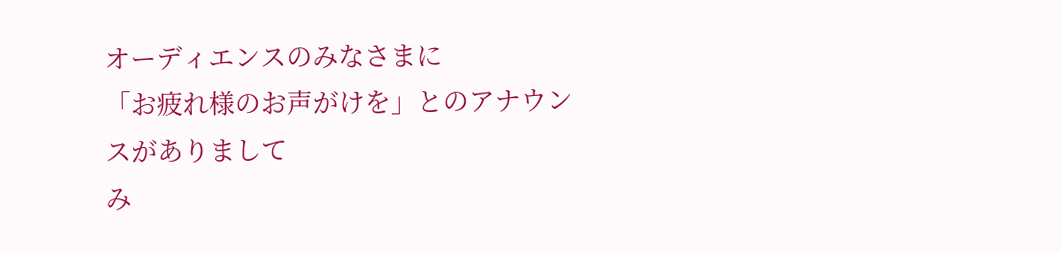オーディエンスのみなさまに
「お疲れ様のお声がけを」とのアナウンスがありまして
み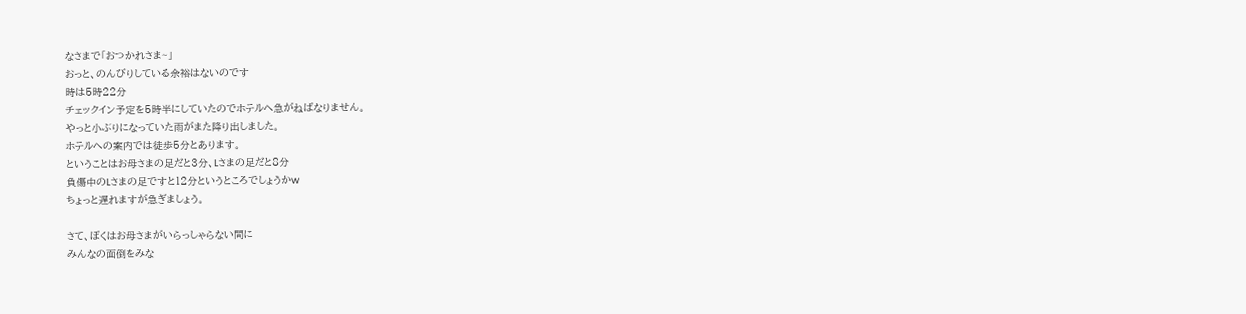なさまで「おつかれさま~」
おっと、のんびりしている余裕はないのです
時は5時22分
チェックイン予定を5時半にしていたのでホテルへ急がねばなりません。
やっと小ぶりになっていた雨がまた降り出しました。
ホテルへの案内では徒歩5分とあります。
ということはお母さまの足だと3分、Lさまの足だと8分
負傷中のLさまの足ですと12分というところでしょうかw
ちょっと遅れますが急ぎましょう。

さて、ぼくはお母さまがいらっしゃらない間に
みんなの面倒をみな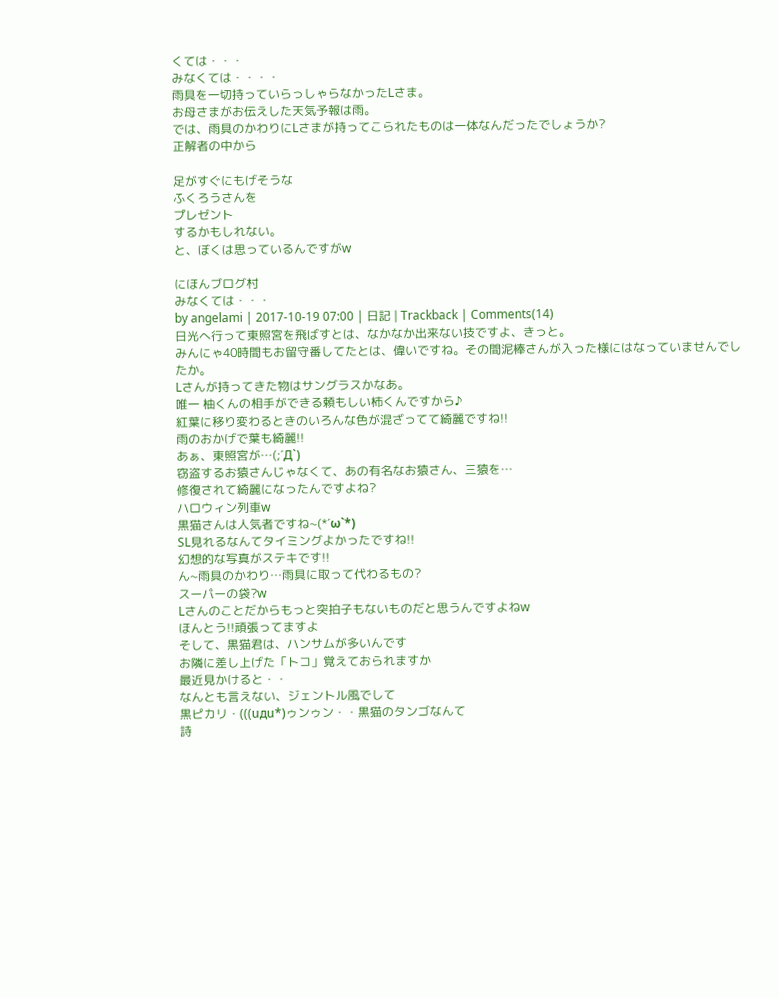くては・・・
みなくては・・・・
雨具を一切持っていらっしゃらなかったLさま。
お母さまがお伝えした天気予報は雨。
では、雨具のかわりにLさまが持ってこられたものは一体なんだったでしょうか?
正解者の中から

足がすぐにもげそうな
ふくろうさんを
プレゼント
するかもしれない。
と、ぼくは思っているんですがw

にほんブログ村
みなくては・・・
by angelami | 2017-10-19 07:00 | 日記 | Trackback | Comments(14)
日光へ行って東照宮を飛ばすとは、なかなか出来ない技ですよ、きっと。
みんにゃ40時間もお留守番してたとは、偉いですね。その間泥棒さんが入った様にはなっていませんでしたか。
Lさんが持ってきた物はサングラスかなあ。
唯一 柚くんの相手ができる頼もしい柿くんですから♪
紅葉に移り変わるときのいろんな色が混ざってて綺麗ですね!!
雨のおかげで葉も綺麗!!
あぁ、東照宮が…(;´Д`)
窃盗するお猿さんじゃなくて、あの有名なお猿さん、三猿を…
修復されて綺麗になったんですよね?
ハロウィン列車w
黒猫さんは人気者ですね~(*´ω`*)
SL見れるなんてタイミングよかったですね!!
幻想的な写真がステキです!!
ん~雨具のかわり…雨具に取って代わるもの?
スーパーの袋?w
Lさんのことだからもっと突拍子もないものだと思うんですよねw
ほんとう!!頑張ってますよ
そして、黒猫君は、ハンサムが多いんです
お隣に差し上げた「トコ」覚えておられますか
最近見かけると・・
なんとも言えない、ジェントル風でして
黒ピカリ・(((uдu*)ゥンゥン・・黒猫のタンゴなんて
詩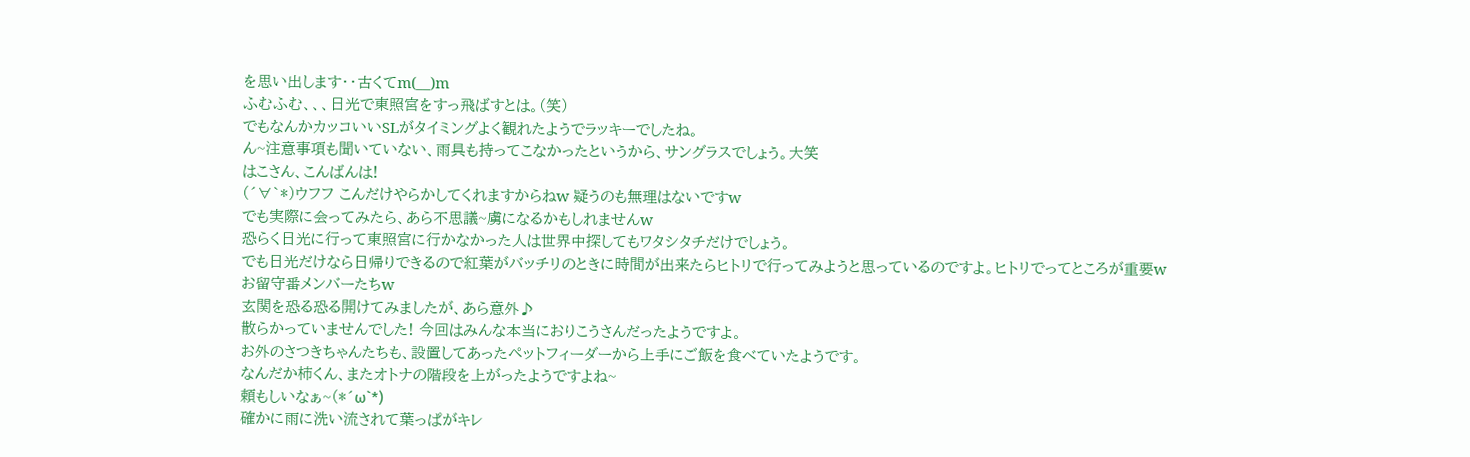を思い出します・・古くてm(__)m
ふむふむ、、、日光で東照宮をすっ飛ばすとは。(笑)
でもなんかカッコいいSLがタイミングよく観れたようでラッキーでしたね。
ん~注意事項も聞いていない、雨具も持ってこなかったというから、サングラスでしょう。大笑
はこさん、こんばんは!
(´∀`*)ウフフ こんだけやらかしてくれますからねw 疑うのも無理はないですw
でも実際に会ってみたら、あら不思議~虜になるかもしれませんw
恐らく日光に行って東照宮に行かなかった人は世界中探してもワタシタチだけでしょう。
でも日光だけなら日帰りできるので紅葉がバッチリのときに時間が出来たらヒトリで行ってみようと思っているのですよ。ヒトリでってところが重要w
お留守番メンバーたちw
玄関を恐る恐る開けてみましたが、あら意外♪
散らかっていませんでした! 今回はみんな本当におりこうさんだったようですよ。
お外のさつきちゃんたちも、設置してあったペットフィーダーから上手にご飯を食べていたようです。
なんだか柿くん、またオトナの階段を上がったようですよね~
頼もしいなぁ~(*´ω`*)
確かに雨に洗い流されて葉っぱがキレ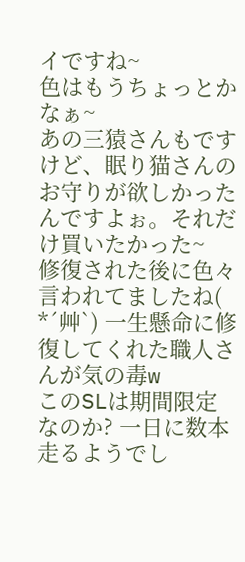イですね~
色はもうちょっとかなぁ~
あの三猿さんもですけど、眠り猫さんのお守りが欲しかったんですよぉ。それだけ買いたかった~
修復された後に色々言われてましたね( *´艸`) 一生懸命に修復してくれた職人さんが気の毒w
このSLは期間限定なのか? 一日に数本走るようでし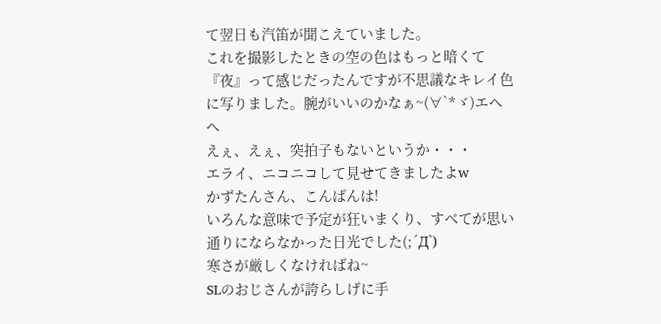て翌日も汽笛が聞こえていました。
これを撮影したときの空の色はもっと暗くて『夜』って感じだったんですが不思議なキレイ色に写りました。腕がいいのかなぁ~(∀`*ゞ)エヘヘ
えぇ、えぇ、突拍子もないというか・・・
エライ、ニコニコして見せてきましたよw
かずたんさん、こんばんは!
いろんな意味で予定が狂いまくり、すべてが思い通りにならなかった日光でした(;´Д`)
寒さが厳しくなければね~
SLのおじさんが誇らしげに手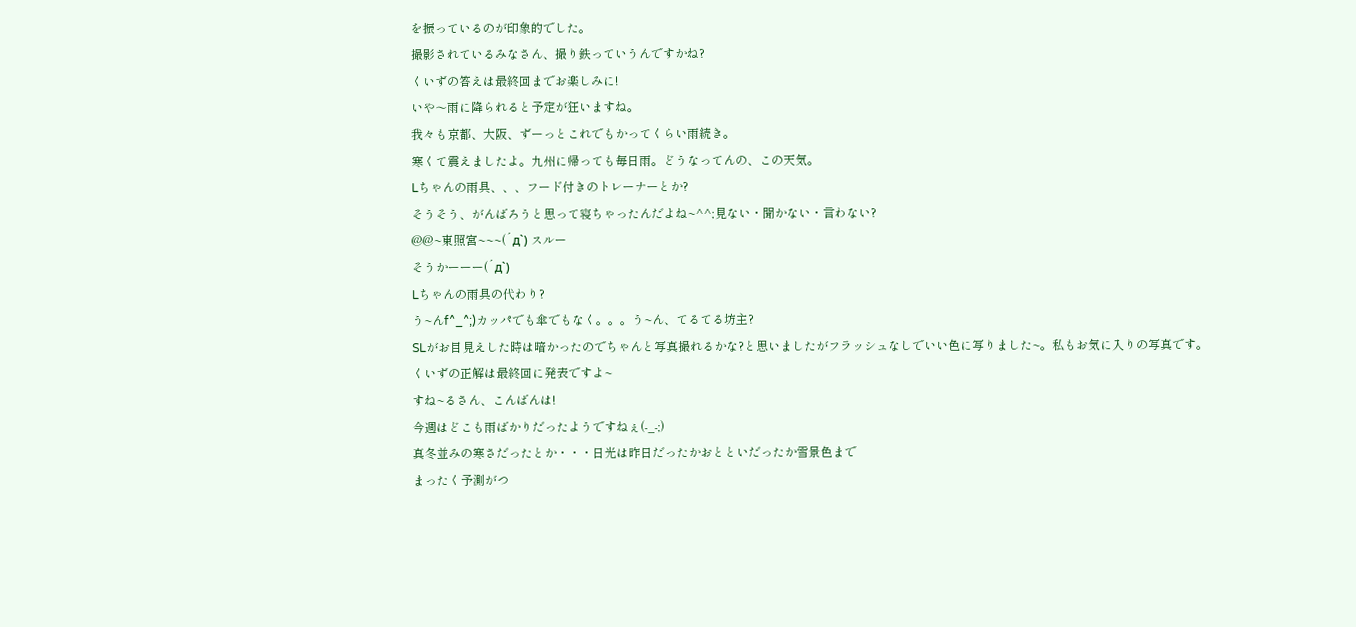を振っているのが印象的でした。
撮影されているみなさん、撮り鉄っていうんですかね?
くいずの答えは最終回までお楽しみに!
いや〜雨に降られると予定が狂いますね。
我々も京都、大阪、ずーっとこれでもかってくらい雨続き。
寒くて震えましたよ。九州に帰っても毎日雨。どうなってんの、この天気。
Lちゃんの雨具、、、フード付きのトレーナーとか?
そうそう、がんばろうと思って寝ちゃったんだよね~^^;見ない・聞かない・言わない?
@@~東照宮~~~(´д`) スルー
そうかーーー(´д`)
Lちゃんの雨具の代わり?
う~んf^_^;)カッパでも傘でもなく。。。う~ん、てるてる坊主?
SLがお目見えした時は暗かったのでちゃんと写真撮れるかな?と思いましたがフラッシュなしでいい色に写りました~。私もお気に入りの写真です。
くいずの正解は最終回に発表ですよ~
すね~るさん、こんばんは!
今週はどこも雨ばかりだったようですねぇ(-_-;)
真冬並みの寒さだったとか・・・日光は昨日だったかおとといだったか雪景色まで
まったく予測がつ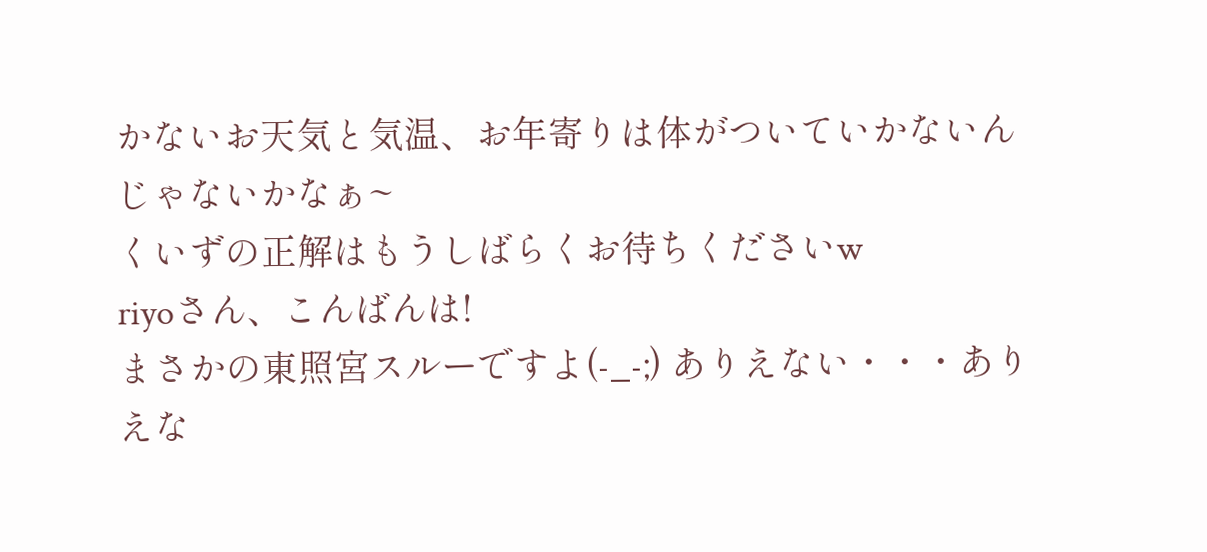かないお天気と気温、お年寄りは体がついていかないんじゃないかなぁ~
くいずの正解はもうしばらくお待ちくださいw
riyoさん、こんばんは!
まさかの東照宮スルーですよ(-_-;) ありえない・・・ありえな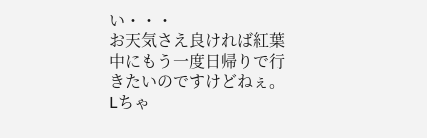い・・・
お天気さえ良ければ紅葉中にもう一度日帰りで行きたいのですけどねぇ。
Lちゃ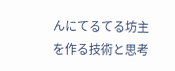んにてるてる坊主を作る技術と思考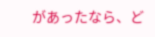があったなら、ど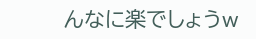んなに楽でしょうw